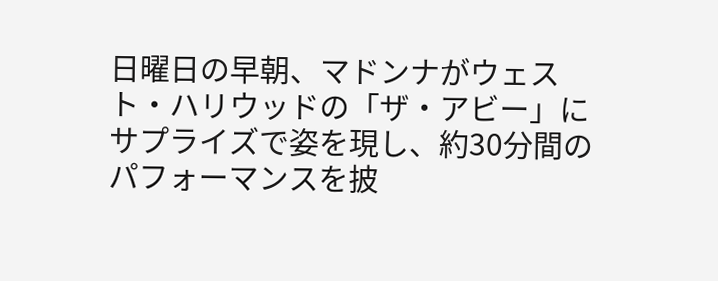日曜日の早朝、マドンナがウェスト・ハリウッドの「ザ・アビー」にサプライズで姿を現し、約30分間のパフォーマンスを披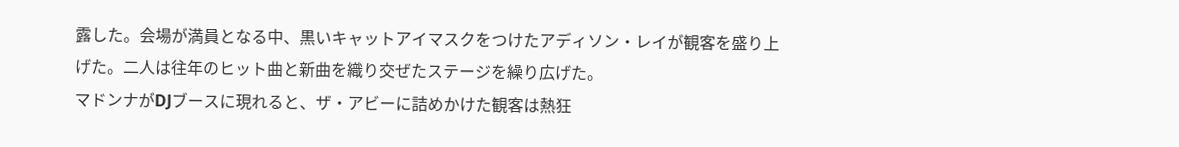露した。会場が満員となる中、黒いキャットアイマスクをつけたアディソン・レイが観客を盛り上げた。二人は往年のヒット曲と新曲を織り交ぜたステージを繰り広げた。
マドンナがDJブースに現れると、ザ・アビーに詰めかけた観客は熱狂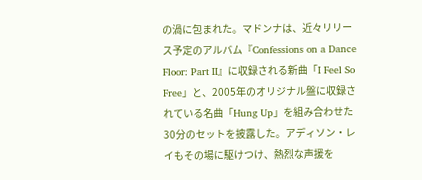の渦に包まれた。マドンナは、近々リリース予定のアルバム『Confessions on a Dance Floor: Part II』に収録される新曲「I Feel So Free」と、2005年のオリジナル盤に収録されている名曲「Hung Up」を組み合わせた30分のセットを披露した。アディソン・レイもその場に駆けつけ、熱烈な声援を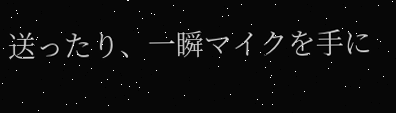送ったり、一瞬マイクを手に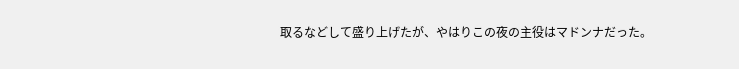取るなどして盛り上げたが、やはりこの夜の主役はマドンナだった。